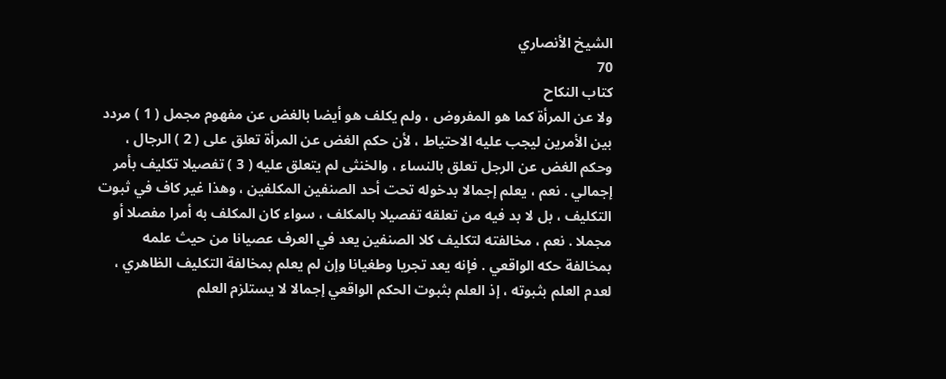الشيخ الأنصاري
70
كتاب النكاح
ولا عن المرأة كما هو المفروض ، ولم يكلف هو أيضا بالغض عن مفهوم مجمل ( 1 ) مردد بين الأمرين ليجب عليه الاحتياط ، لأن حكم الغض عن المرأة تعلق على ( 2 ) الرجال ، وحكم الغض عن الرجل تعلق بالنساء ، والخنثى لم يتعلق عليه ( 3 ) تفصيلا تكليف بأمر إجمالي . نعم ، يعلم إجمالا بدخوله تحت أحد الصنفين المكلفين ، وهذا غير كاف في ثبوت التكليف ، بل لا بد فيه من تعلقه تفصيلا بالمكلف ، سواء كان المكلف به أمرا مفصلا أو مجملا . نعم ، مخالفته لتكليف كلا الصنفين يعد في العرف عصيانا من حيث علمه بمخالفة حكه الواقعي . فإنه يعد تجريا وطغيانا وإن لم يعلم بمخالفة التكليف الظاهري ، لعدم العلم بثبوته ، إذ العلم بثبوت الحكم الواقعي إجمالا لا يستلزم العلم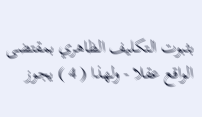بثبوت التكليف الظاهري بمقتضى الواقع عقلا - ولهذا ( 4 ) يجوز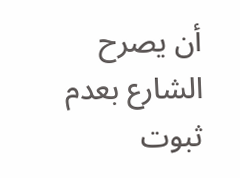أن يصرح الشارع بعدم ثبوت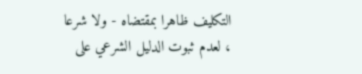التكليف ظاهرا بمقتضاه - ولا شرعا ، لعدم ثبوت الدليل الشرعي على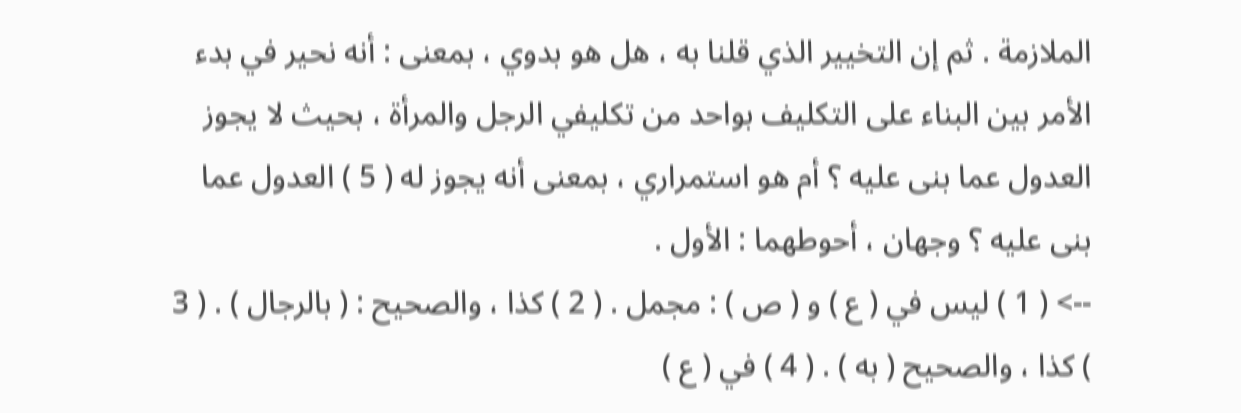الملازمة . ثم إن التخيير الذي قلنا به ، هل هو بدوي ، بمعنى : أنه نحير في بدء الأمر بين البناء على التكليف بواحد من تكليفي الرجل والمرأة ، بحيث لا يجوز العدول عما بنى عليه ؟ أم هو استمراري ، بمعنى أنه يجوز له ( 5 ) العدول عما بنى عليه ؟ وجهان ، أحوطهما : الأول .
--> ( 1 ) ليس في ( ع ) و ( ص ) : مجمل . ( 2 ) كذا ، والصحيح : ( بالرجال ) . ( 3 ) كذا ، والصحيح ( به ) . ( 4 ) في ( ع )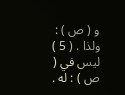و ( ص ) : ولذا . ( 5 ) ليس في ( ص ) : له .